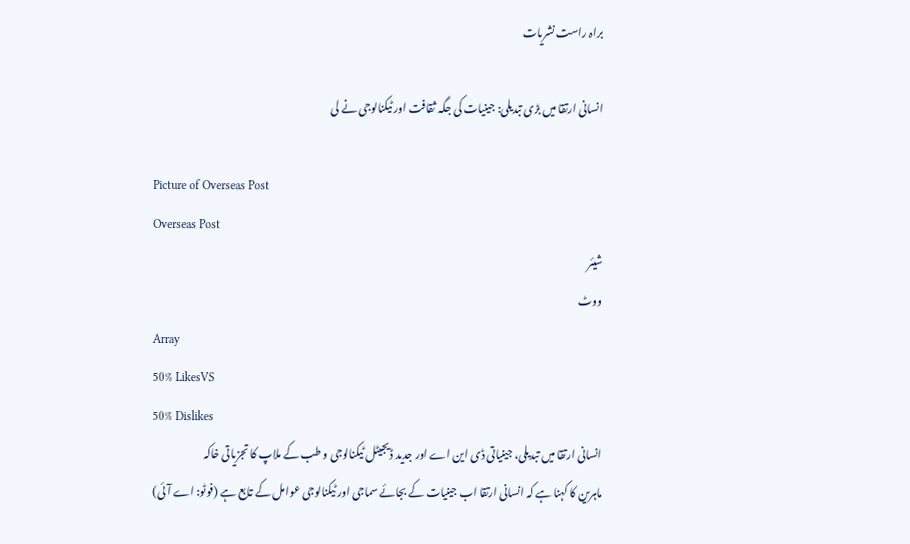براہ راست نشریات

انسانی ارتقا میں بڑی تبدیلی: جینیات کی جگہ ثقافت اور ٹیکنالوجی نے لی

Picture of Overseas Post
Overseas Post
شیئر
ووٹ
Array
50% LikesVS
50% Dislikes
انسانی ارتقا میں تبدیلی، جینیاتی ڈی این اے اور جدید ڈیجیٹل ٹیکنالوجی و طب کے ملاپ کا تجزیاتی خاکہ
ماہرین کا کہنا ہے کہ انسانی ارتقا اب جینیات کے بجائے سماجی اور ٹیکنالوجی عوامل کے تابع ہے (فوٹو: اے آئی)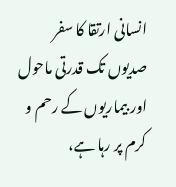انسانی ارتقا کا سفر صدیوں تک قدرتی ماحول اور بیماریوں کے رحم و کرم پر رہا ہے،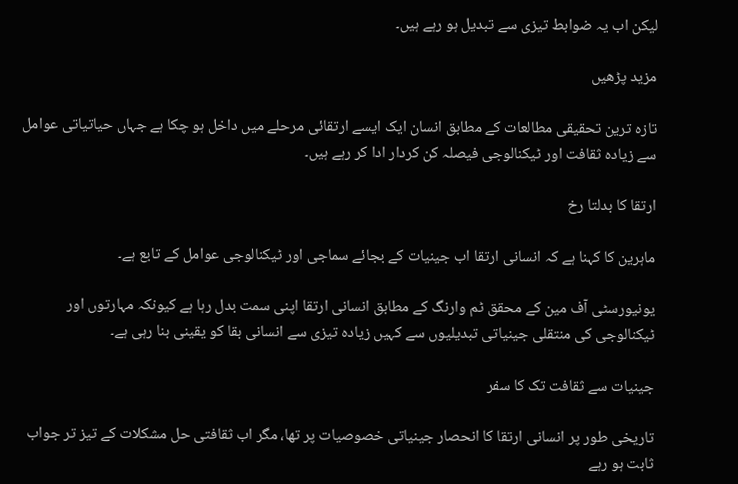لیکن اب یہ ضوابط تیزی سے تبدیل ہو رہے ہیں۔

مزید پڑھیں

تازہ ترین تحقیقی مطالعات کے مطابق انسان ایک ایسے ارتقائی مرحلے میں داخل ہو چکا ہے جہاں حیاتیاتی عوامل سے زیادہ ثقافت اور ٹیکنالوجی فیصلہ کن کردار ادا کر رہے ہیں۔

ارتقا کا بدلتا رخ

ماہرین کا کہنا ہے کہ انسانی ارتقا اب جینیات کے بجائے سماجی اور ٹیکنالوجی عوامل کے تابع ہے۔

یونیورسٹی آف مین کے محقق ٹم وارنگ کے مطابق انسانی ارتقا اپنی سمت بدل رہا ہے کیونکہ مہارتوں اور ٹیکنالوجی کی منتقلی جینیاتی تبدیلیوں سے کہیں زیادہ تیزی سے انسانی بقا کو یقینی بنا رہی ہے۔

جینیات سے ثقافت تک کا سفر

تاریخی طور پر انسانی ارتقا کا انحصار جینیاتی خصوصیات پر تھا، مگر اب ثقافتی حل مشکلات کے تیز تر جواب ثابت ہو رہے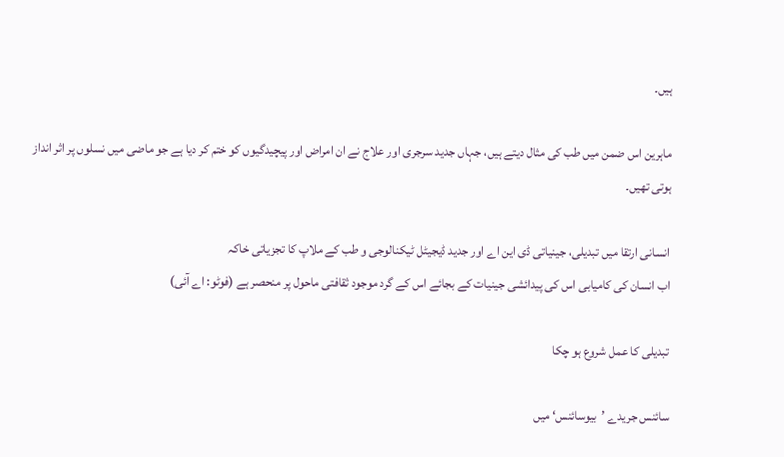ہیں۔

ماہرین اس ضمن میں طب کی مثال دیتے ہیں، جہاں جدید سرجری اور علاج نے ان امراض اور پیچیدگیوں کو ختم کر دیا ہے جو ماضی میں نسلوں پر اثر انداز ہوتی تھیں۔

انسانی ارتقا میں تبدیلی، جینیاتی ڈی این اے اور جدید ڈیجیٹل ٹیکنالوجی و طب کے ملاپ کا تجزیاتی خاکہ
اب انسان کی کامیابی اس کی پیدائشی جینیات کے بجائے اس کے گرد موجود ثقافتی ماحول پر منحصر ہے (فوٹو: اے آئی)

تبدیلی کا عمل شروع ہو چکا

سائنس جریدے ’بیوسائنس‘ میں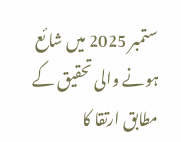ستمبر 2025 میں شائع ہونے والی تحقیق کے مطابق ارتقا کا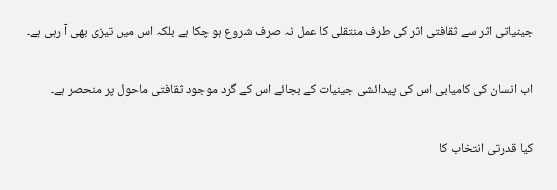جینیاتی اثر سے ثقافتی اثر کی طرف منتقلی کا عمل نہ صرف شروع ہو چکا ہے بلکہ اس میں تیزی بھی آ رہی ہے۔

اب انسان کی کامیابی اس کی پیدائشی جینیات کے بجائے اس کے گرد موجود ثقافتی ماحول پر منحصر ہے۔

کیا قدرتی انتخاب کا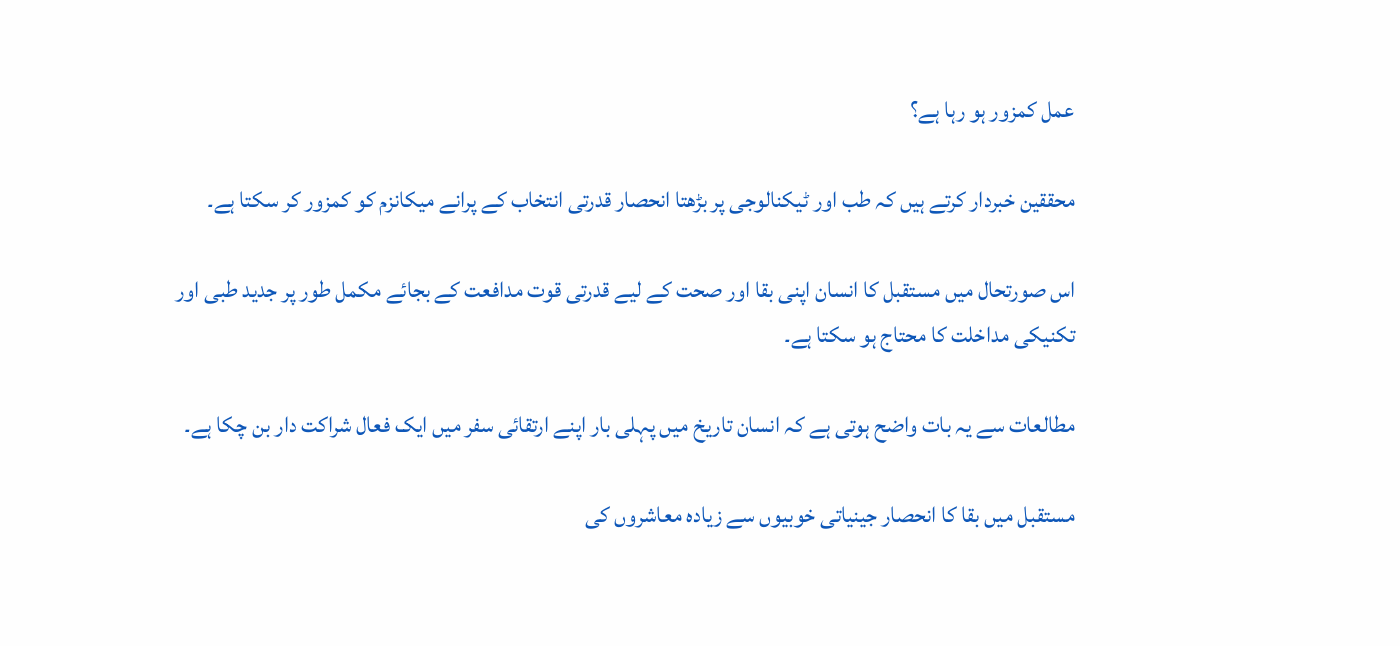عمل کمزور ہو رہا ہے؟

محققین خبردار کرتے ہیں کہ طب اور ٹیکنالوجی پر بڑھتا انحصار قدرتی انتخاب کے پرانے میکانزم کو کمزور کر سکتا ہے۔

اس صورتحال میں مستقبل کا انسان اپنی بقا اور صحت کے لیے قدرتی قوت مدافعت کے بجائے مکمل طور پر جدید طبی اور تکنیکی مداخلت کا محتاج ہو سکتا ہے۔

مطالعات سے یہ بات واضح ہوتی ہے کہ انسان تاریخ میں پہلی بار اپنے ارتقائی سفر میں ایک فعال شراکت دار بن چکا ہے۔

مستقبل میں بقا کا انحصار جینیاتی خوبیوں سے زیادہ معاشروں کی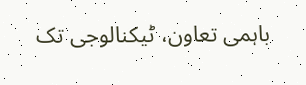باہمی تعاون، ٹیکنالوجی تک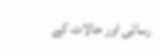رسائی اور حالات کے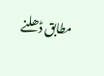مطابق ڈھلنے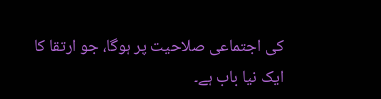کی اجتماعی صلاحیت پر ہوگا، جو ارتقا کا ایک نیا باب ہے۔